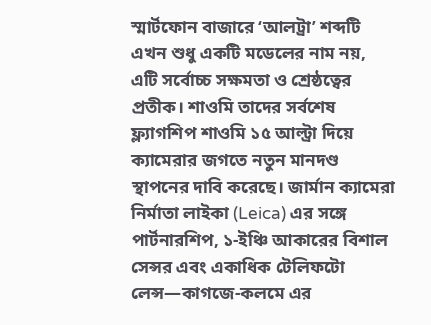স্মার্টফোন বাজারে ‘আলট্রা’ শব্দটি এখন শুধু একটি মডেলের নাম নয়, এটি সর্বোচ্চ সক্ষমতা ও শ্রেষ্ঠত্বের প্রতীক। শাওমি তাদের সর্বশেষ ফ্ল্যাগশিপ শাওমি ১৫ আল্ট্রা দিয়ে ক্যামেরার জগতে নতুন মানদণ্ড স্থাপনের দাবি করেছে। জার্মান ক্যামেরা নির্মাতা লাইকা (Leica) এর সঙ্গে পার্টনারশিপ, ১-ইঞ্চি আকারের বিশাল সেন্সর এবং একাধিক টেলিফটো লেন্স—কাগজে-কলমে এর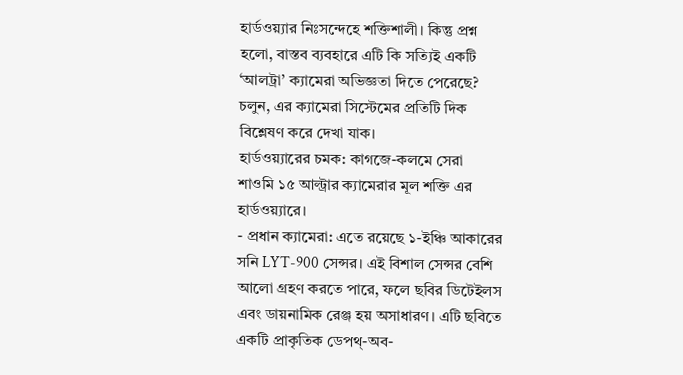হার্ডওয়্যার নিঃসন্দেহে শক্তিশালী। কিন্তু প্রশ্ন হলো, বাস্তব ব্যবহারে এটি কি সত্যিই একটি ‘আলট্রা’ ক্যামেরা অভিজ্ঞতা দিতে পেরেছে?
চলুন, এর ক্যামেরা সিস্টেমের প্রতিটি দিক বিশ্লেষণ করে দেখা যাক।
হার্ডওয়্যারের চমক: কাগজে-কলমে সেরা
শাওমি ১৫ আল্ট্রার ক্যামেরার মূল শক্তি এর হার্ডওয়্যারে।
- প্রধান ক্যামেরা: এতে রয়েছে ১-ইঞ্চি আকারের সনি LYT-900 সেন্সর। এই বিশাল সেন্সর বেশি আলো গ্রহণ করতে পারে, ফলে ছবির ডিটেইলস এবং ডায়নামিক রেঞ্জ হয় অসাধারণ। এটি ছবিতে একটি প্রাকৃতিক ডেপথ্-অব-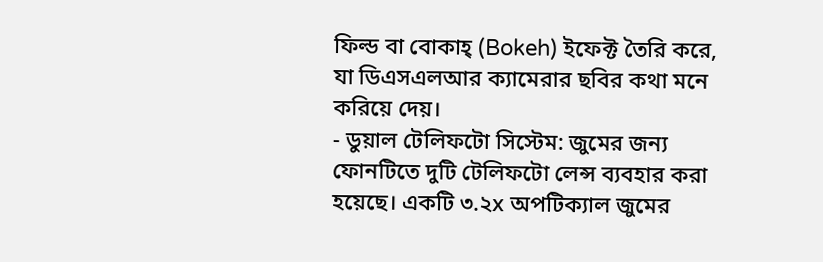ফিল্ড বা বোকাহ্ (Bokeh) ইফেক্ট তৈরি করে, যা ডিএসএলআর ক্যামেরার ছবির কথা মনে করিয়ে দেয়।
- ডুয়াল টেলিফটো সিস্টেম: জুমের জন্য ফোনটিতে দুটি টেলিফটো লেন্স ব্যবহার করা হয়েছে। একটি ৩.২x অপটিক্যাল জুমের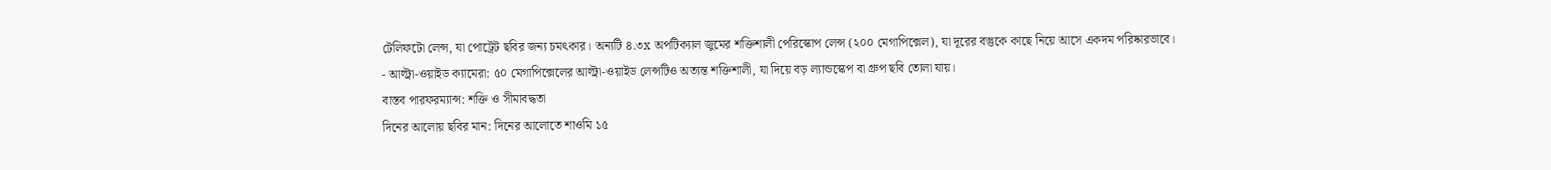টেলিফটো লেন্স, যা পোট্রেট ছবির জন্য চমৎকার। অন্যটি ৪.৩x অপটিক্যাল জুমের শক্তিশালী পেরিস্কোপ লেন্স (২০০ মেগাপিক্সেল), যা দূরের বস্তুকে কাছে নিয়ে আসে একদম পরিষ্কারভাবে।
- আল্ট্রা-ওয়াইড ক্যামেরা: ৫০ মেগাপিক্সেলের আল্ট্রা-ওয়াইড লেন্সটিও অত্যন্ত শক্তিশালী, যা দিয়ে বড় ল্যান্ডস্কেপ বা গ্রুপ ছবি তোলা যায়।
বাস্তব পারফরম্যান্স: শক্তি ও সীমাবদ্ধতা
দিনের আলোয় ছবির মান: দিনের আলোতে শাওমি ১৫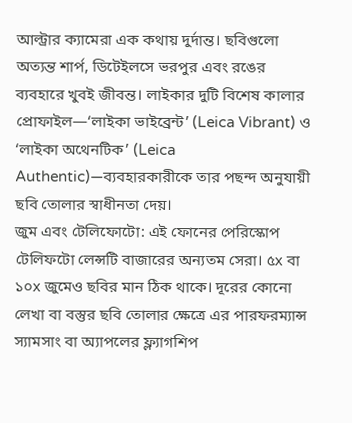আল্ট্রার ক্যামেরা এক কথায় দুর্দান্ত। ছবিগুলো অত্যন্ত শার্প, ডিটেইলসে ভরপুর এবং রঙের ব্যবহারে খুবই জীবন্ত। লাইকার দুটি বিশেষ কালার প্রোফাইল—‘লাইকা ভাইব্রেন্ট’ (Leica Vibrant) ও ‘লাইকা অথেনটিক’ (Leica Authentic)—ব্যবহারকারীকে তার পছন্দ অনুযায়ী ছবি তোলার স্বাধীনতা দেয়।
জুম এবং টেলিফোটো: এই ফোনের পেরিস্কোপ টেলিফটো লেন্সটি বাজারের অন্যতম সেরা। ৫x বা ১০x জুমেও ছবির মান ঠিক থাকে। দূরের কোনো লেখা বা বস্তুর ছবি তোলার ক্ষেত্রে এর পারফরম্যান্স স্যামসাং বা অ্যাপলের ফ্ল্যাগশিপ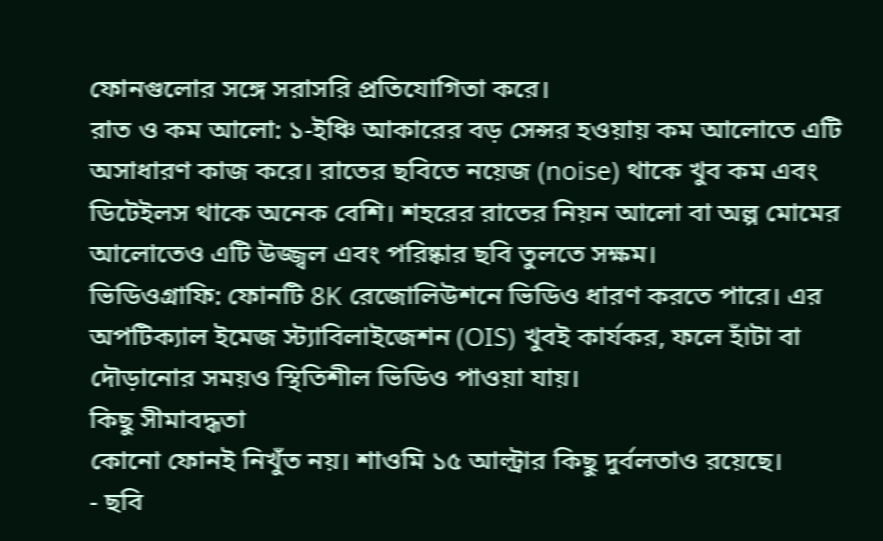ফোনগুলোর সঙ্গে সরাসরি প্রতিযোগিতা করে।
রাত ও কম আলো: ১-ইঞ্চি আকারের বড় সেন্সর হওয়ায় কম আলোতে এটি অসাধারণ কাজ করে। রাতের ছবিতে নয়েজ (noise) থাকে খুব কম এবং ডিটেইলস থাকে অনেক বেশি। শহরের রাতের নিয়ন আলো বা অল্প মোমের আলোতেও এটি উজ্জ্বল এবং পরিষ্কার ছবি তুলতে সক্ষম।
ভিডিওগ্রাফি: ফোনটি 8K রেজোলিউশনে ভিডিও ধারণ করতে পারে। এর অপটিক্যাল ইমেজ স্ট্যাবিলাইজেশন (OIS) খুবই কার্যকর, ফলে হাঁটা বা দৌড়ানোর সময়ও স্থিতিশীল ভিডিও পাওয়া যায়।
কিছু সীমাবদ্ধতা
কোনো ফোনই নিখুঁত নয়। শাওমি ১৫ আল্ট্রার কিছু দুর্বলতাও রয়েছে।
- ছবি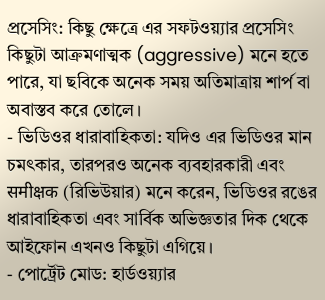প্রসেসিং: কিছু ক্ষেত্রে এর সফটওয়্যার প্রসেসিং কিছুটা আক্রমণাত্মক (aggressive) মনে হতে পারে, যা ছবিকে অনেক সময় অতিমাত্রায় শার্প বা অবাস্তব করে তোলে।
- ভিডিওর ধারাবাহিকতা: যদিও এর ভিডিওর মান চমৎকার, তারপরও অনেক ব্যবহারকারী এবং समीक्षक (রিভিউয়ার) মনে করেন, ভিডিওর রঙের ধারাবাহিকতা এবং সার্বিক অভিজ্ঞতার দিক থেকে আইফোন এখনও কিছুটা এগিয়ে।
- পোর্ট্রেট মোড: হার্ডওয়্যার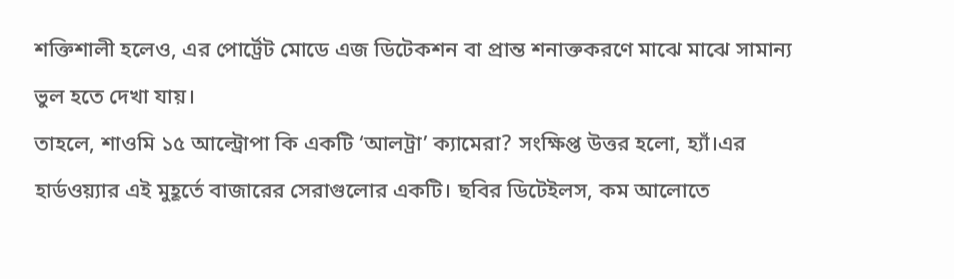শক্তিশালী হলেও, এর পোর্ট্রেট মোডে এজ ডিটেকশন বা প্রান্ত শনাক্তকরণে মাঝে মাঝে সামান্য ভুল হতে দেখা যায়।
তাহলে, শাওমি ১৫ আল্ট্রোপা কি একটি ‘আলট্রা’ ক্যামেরা? সংক্ষিপ্ত উত্তর হলো, হ্যাঁ।এর হার্ডওয়্যার এই মুহূর্তে বাজারের সেরাগুলোর একটি। ছবির ডিটেইলস, কম আলোতে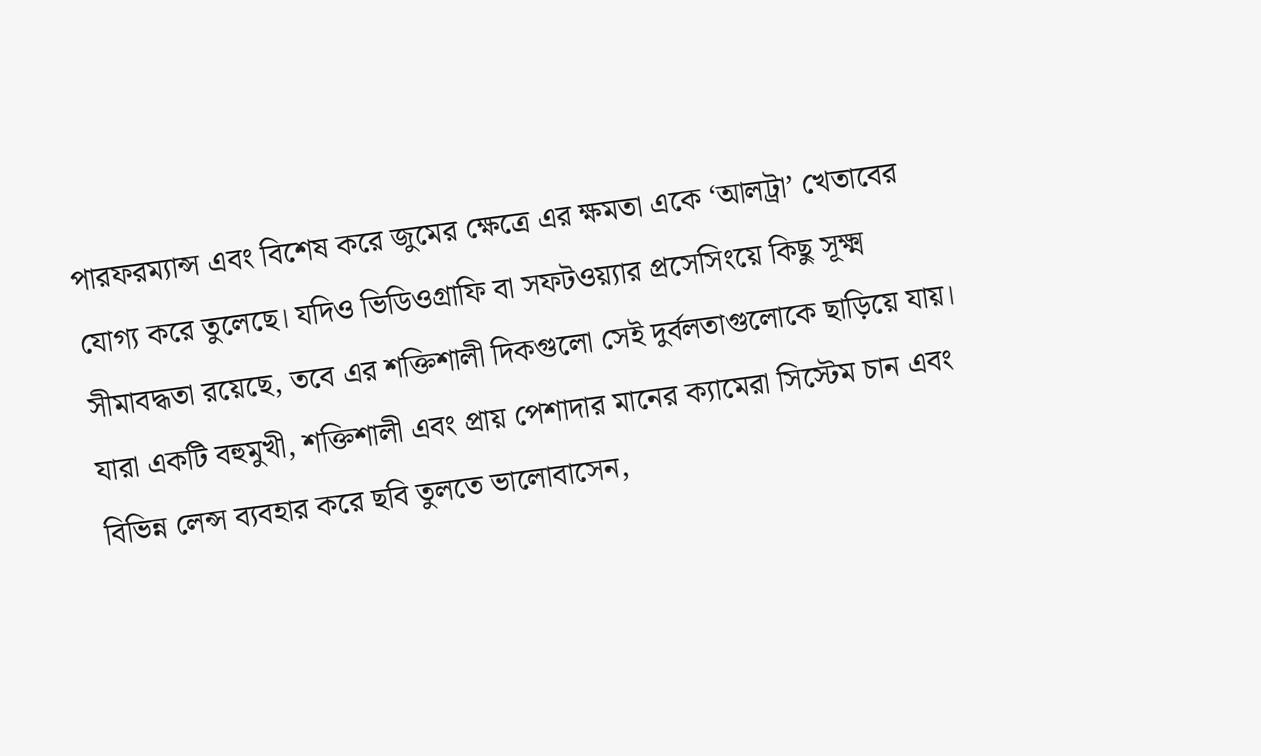পারফরম্যান্স এবং বিশেষ করে জুমের ক্ষেত্রে এর ক্ষমতা একে ‘আলট্রা’ খেতাবের যোগ্য করে তুলেছে। যদিও ভিডিওগ্রাফি বা সফটওয়্যার প্রসেসিংয়ে কিছু সূক্ষ্ম সীমাবদ্ধতা রয়েছে, তবে এর শক্তিশালী দিকগুলো সেই দুর্বলতাগুলোকে ছাড়িয়ে যায়।
যারা একটি বহুমুখী, শক্তিশালী এবং প্রায় পেশাদার মানের ক্যামেরা সিস্টেম চান এবং বিভিন্ন লেন্স ব্যবহার করে ছবি তুলতে ভালোবাসেন,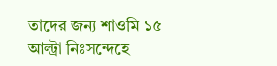তাদের জন্য শাওমি ১৫ আল্ট্রা নিঃসন্দেহে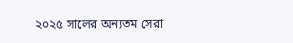২০২৫ সালের অন্যতম সেরা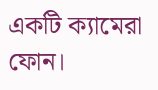একটি ক্যামেরা ফোন।